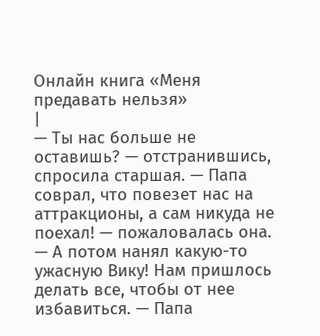Онлайн книга «Меня предавать нельзя»
|
— Ты нас больше не оставишь? — отстранившись, спросила старшая. — Папа соврал, что повезет нас на аттракционы, а сам никуда не поехал! — пожаловалась она. — А потом нанял какую-то ужасную Вику! Нам пришлось делать все, чтобы от нее избавиться. — Папа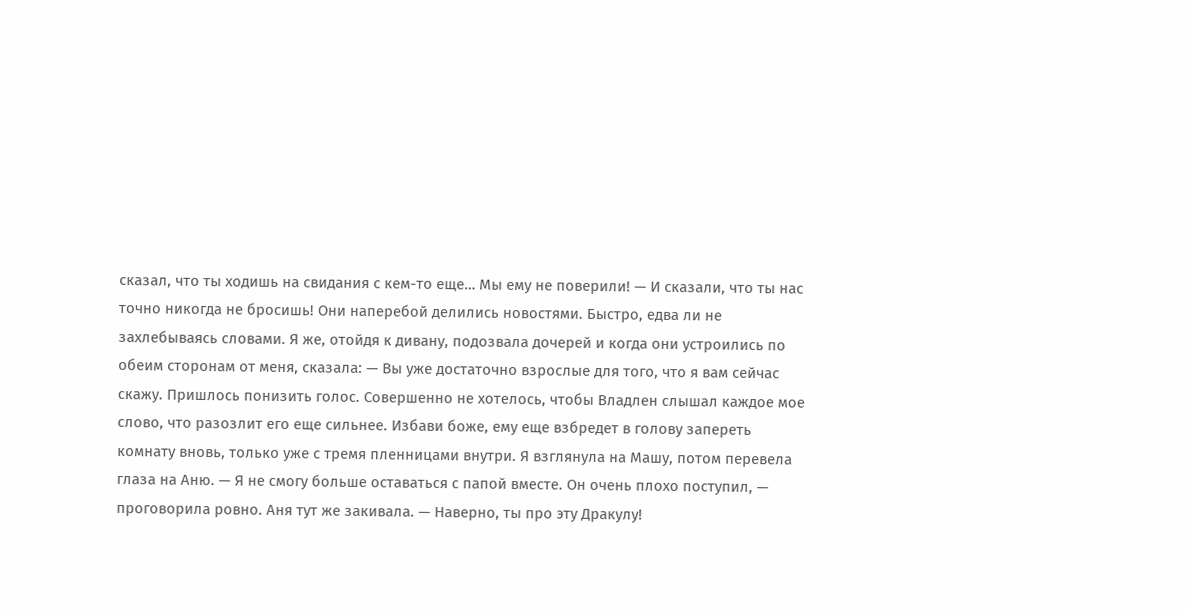сказал, что ты ходишь на свидания с кем-то еще… Мы ему не поверили! — И сказали, что ты нас точно никогда не бросишь! Они наперебой делились новостями. Быстро, едва ли не захлебываясь словами. Я же, отойдя к дивану, подозвала дочерей и когда они устроились по обеим сторонам от меня, сказала: — Вы уже достаточно взрослые для того, что я вам сейчас скажу. Пришлось понизить голос. Совершенно не хотелось, чтобы Владлен слышал каждое мое слово, что разозлит его еще сильнее. Избави боже, ему еще взбредет в голову запереть комнату вновь, только уже с тремя пленницами внутри. Я взглянула на Машу, потом перевела глаза на Аню. — Я не смогу больше оставаться с папой вместе. Он очень плохо поступил, — проговорила ровно. Аня тут же закивала. — Наверно, ты про эту Дракулу!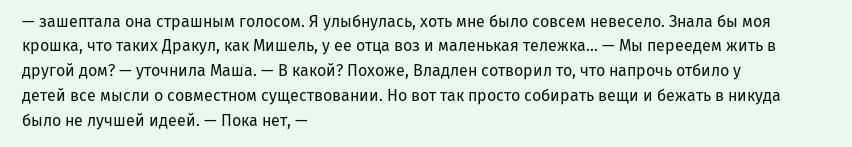— зашептала она страшным голосом. Я улыбнулась, хоть мне было совсем невесело. Знала бы моя крошка, что таких Дракул, как Мишель, у ее отца воз и маленькая тележка… — Мы переедем жить в другой дом? — уточнила Маша. — В какой? Похоже, Владлен сотворил то, что напрочь отбило у детей все мысли о совместном существовании. Но вот так просто собирать вещи и бежать в никуда было не лучшей идеей. — Пока нет, —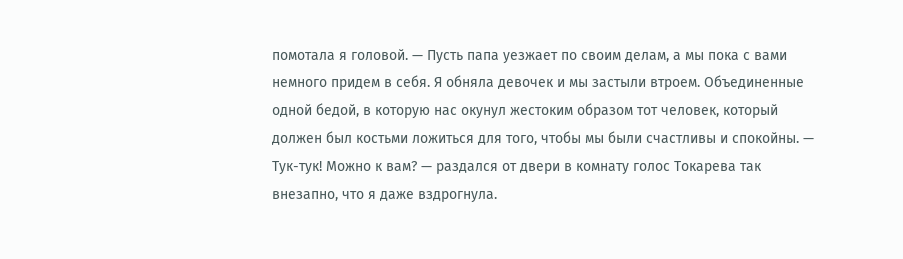помотала я головой. — Пусть папа уезжает по своим делам, а мы пока с вами немного придем в себя. Я обняла девочек и мы застыли втроем. Объединенные одной бедой, в которую нас окунул жестоким образом тот человек, который должен был костьми ложиться для того, чтобы мы были счастливы и спокойны. — Тук-тук! Можно к вам? — раздался от двери в комнату голос Токарева так внезапно, что я даже вздрогнула.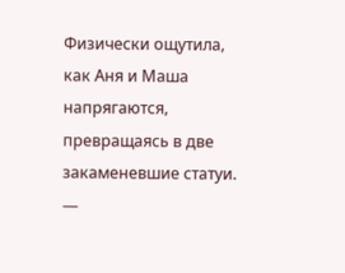Физически ощутила, как Аня и Маша напрягаются, превращаясь в две закаменевшие статуи. —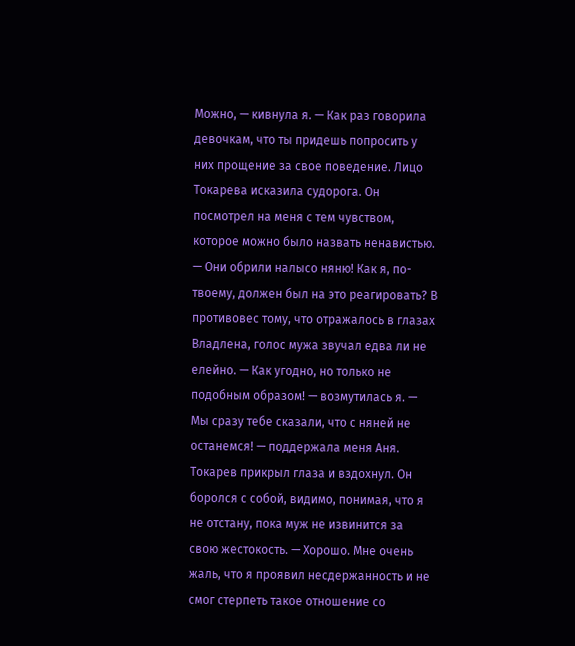Можно, — кивнула я. — Как раз говорила девочкам, что ты придешь попросить у них прощение за свое поведение. Лицо Токарева исказила судорога. Он посмотрел на меня с тем чувством, которое можно было назвать ненавистью. — Они обрили налысо няню! Как я, по-твоему, должен был на это реагировать? В противовес тому, что отражалось в глазах Владлена, голос мужа звучал едва ли не елейно. — Как угодно, но только не подобным образом! — возмутилась я. — Мы сразу тебе сказали, что с няней не останемся! — поддержала меня Аня. Токарев прикрыл глаза и вздохнул. Он боролся с собой, видимо, понимая, что я не отстану, пока муж не извинится за свою жестокость. — Хорошо. Мне очень жаль, что я проявил несдержанность и не смог стерпеть такое отношение со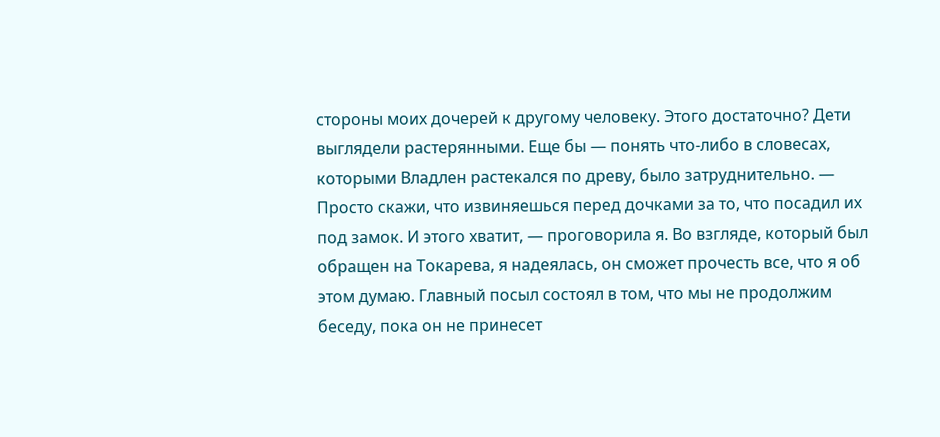стороны моих дочерей к другому человеку. Этого достаточно? Дети выглядели растерянными. Еще бы — понять что-либо в словесах, которыми Владлен растекался по древу, было затруднительно. — Просто скажи, что извиняешься перед дочками за то, что посадил их под замок. И этого хватит, — проговорила я. Во взгляде, который был обращен на Токарева, я надеялась, он сможет прочесть все, что я об этом думаю. Главный посыл состоял в том, что мы не продолжим беседу, пока он не принесет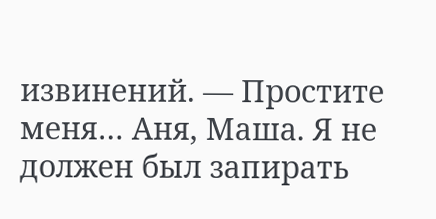извинений. — Простите меня… Аня, Маша. Я не должен был запирать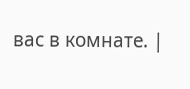вас в комнате. |